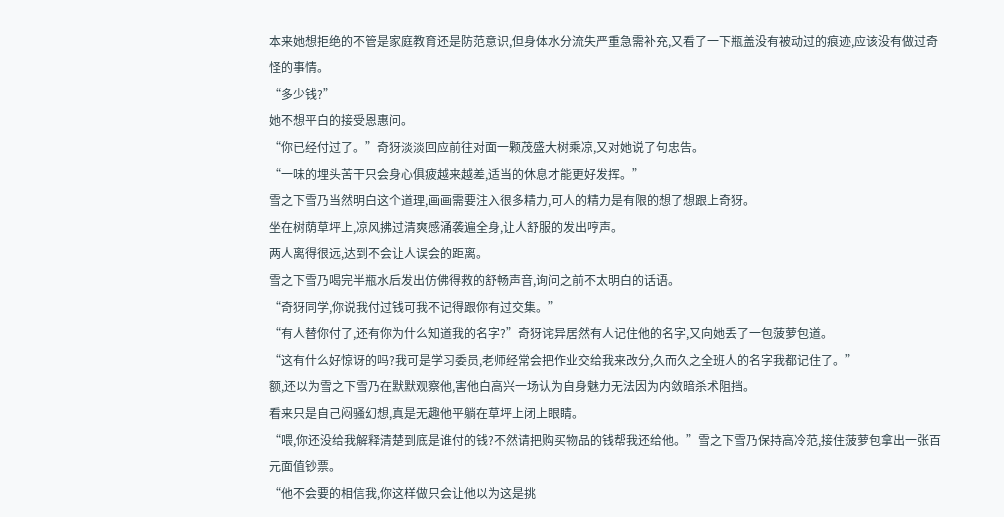本来她想拒绝的不管是家庭教育还是防范意识,但身体水分流失严重急需补充,又看了一下瓶盖没有被动过的痕迹,应该没有做过奇怪的事情。
“多少钱?”
她不想平白的接受恩惠问。
“你已经付过了。”奇犽淡淡回应前往对面一颗茂盛大树乘凉,又对她说了句忠告。
“一味的埋头苦干只会身心俱疲越来越差,适当的休息才能更好发挥。”
雪之下雪乃当然明白这个道理,画画需要注入很多精力,可人的精力是有限的想了想跟上奇犽。
坐在树荫草坪上,凉风拂过清爽感涌袭遍全身,让人舒服的发出哼声。
两人离得很远,达到不会让人误会的距离。
雪之下雪乃喝完半瓶水后发出仿佛得救的舒畅声音,询问之前不太明白的话语。
“奇犽同学,你说我付过钱可我不记得跟你有过交集。”
“有人替你付了,还有你为什么知道我的名字?”奇犽诧异居然有人记住他的名字,又向她丢了一包菠萝包道。
“这有什么好惊讶的吗?我可是学习委员,老师经常会把作业交给我来改分,久而久之全班人的名字我都记住了。”
额,还以为雪之下雪乃在默默观察他,害他白高兴一场认为自身魅力无法因为内敛暗杀术阻挡。
看来只是自己闷骚幻想,真是无趣他平躺在草坪上闭上眼睛。
“喂,你还没给我解释清楚到底是谁付的钱?不然请把购买物品的钱帮我还给他。”雪之下雪乃保持高冷范,接住菠萝包拿出一张百元面值钞票。
“他不会要的相信我,你这样做只会让他以为这是挑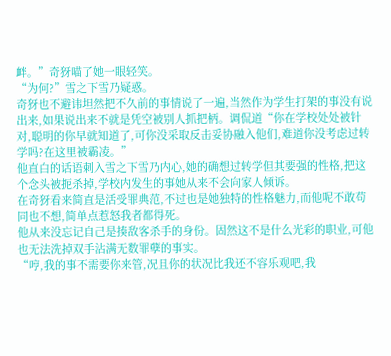衅。”奇犽喵了她一眼轻笑。
“为何?”雪之下雪乃疑惑。
奇犽也不避讳坦然把不久前的事情说了一遍,当然作为学生打架的事没有说出来,如果说出来不就是凭空被别人抓把柄。调侃道“你在学校处处被针对,聪明的你早就知道了,可你没采取反击妥协融入他们,难道你没考虑过转学吗?在这里被霸凌。”
他直白的话语刺入雪之下雪乃内心,她的确想过转学但其要强的性格,把这个念头被扼杀掉,学校内发生的事她从来不会向家人倾诉。
在奇犽看来简直是活受罪典范,不过也是她独特的性格魅力,而他呢不敢苟同也不想,简单点惹怒我者都得死。
他从来没忘记自己是揍敌客杀手的身份。固然这不是什么光彩的职业,可他也无法洗掉双手沾满无数罪孽的事实。
“哼,我的事不需要你来管,况且你的状况比我还不容乐观吧,我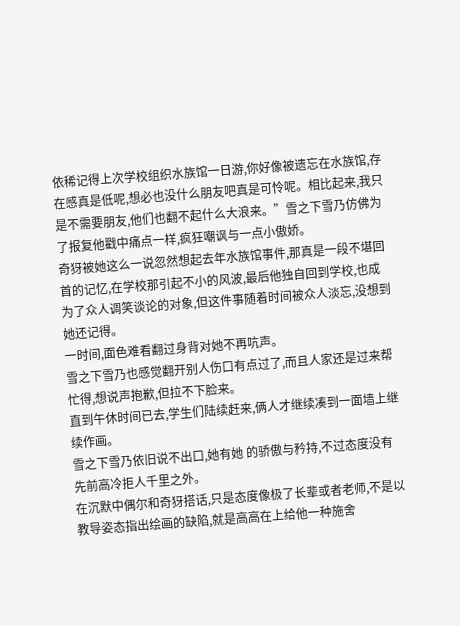依稀记得上次学校组织水族馆一日游,你好像被遗忘在水族馆,存在感真是低呢,想必也没什么朋友吧真是可怜呢。相比起来,我只是不需要朋友,他们也翻不起什么大浪来。”雪之下雪乃仿佛为了报复他戳中痛点一样,疯狂嘲讽与一点小傲娇。
奇犽被她这么一说忽然想起去年水族馆事件,那真是一段不堪回首的记忆,在学校那引起不小的风波,最后他独自回到学校,也成为了众人调笑谈论的对象,但这件事随着时间被众人淡忘,没想到她还记得。
一时间,面色难看翻过身背对她不再吭声。
雪之下雪乃也感觉翻开别人伤口有点过了,而且人家还是过来帮忙得,想说声抱歉,但拉不下脸来。
直到午休时间已去,学生们陆续赶来,俩人才继续凑到一面墙上继续作画。
雪之下雪乃依旧说不出口,她有她 的骄傲与矜持,不过态度没有先前高冷拒人千里之外。
在沉默中偶尔和奇犽搭话,只是态度像极了长辈或者老师,不是以教导姿态指出绘画的缺陷,就是高高在上给他一种施舍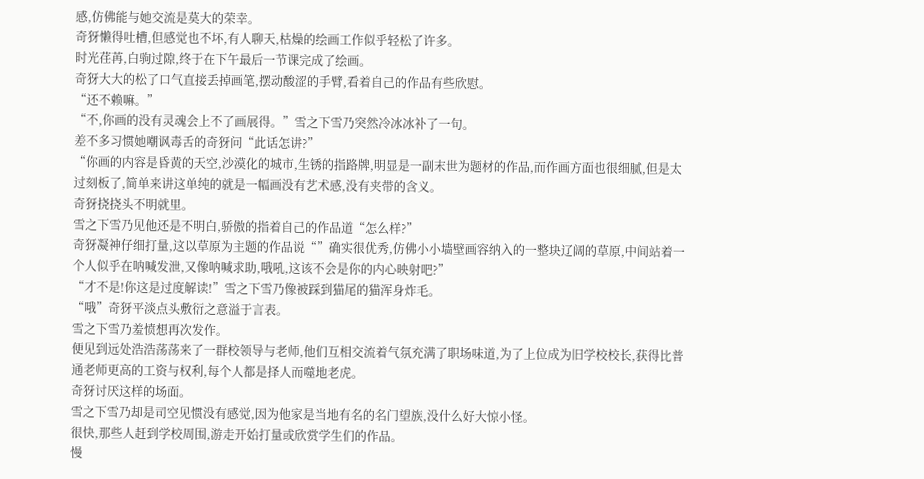感,仿佛能与她交流是莫大的荣幸。
奇犽懒得吐槽,但感觉也不坏,有人聊天,枯燥的绘画工作似乎轻松了许多。
时光荏苒,白驹过隙,终于在下午最后一节课完成了绘画。
奇犽大大的松了口气直接丢掉画笔,摆动酸涩的手臂,看着自己的作品有些欣慰。
“还不赖嘛。”
“不,你画的没有灵魂会上不了画展得。”雪之下雪乃突然冷冰冰补了一句。
差不多习惯她嘲讽毒舌的奇犽问“此话怎讲?”
“你画的内容是昏黄的天空,沙漠化的城市,生锈的指路牌,明显是一副末世为题材的作品,而作画方面也很细腻,但是太过刻板了,简单来讲这单纯的就是一幅画没有艺术感,没有夹带的含义。
奇犽挠挠头不明就里。
雪之下雪乃见他还是不明白,骄傲的指着自己的作品道“怎么样?”
奇犽凝神仔细打量,这以草原为主题的作品说“”确实很优秀,仿佛小小墙壁画容纳入的一整块辽阔的草原,中间站着一个人似乎在呐喊发泄,又像呐喊求助,哦吼,这该不会是你的内心映射吧?”
“才不是!你这是过度解读!”雪之下雪乃像被踩到猫尾的猫浑身炸毛。
“哦”奇犽平淡点头敷衍之意溢于言表。
雪之下雪乃羞愤想再次发作。
便见到远处浩浩荡荡来了一群校领导与老师,他们互相交流着气氛充满了职场味道,为了上位成为旧学校校长,获得比普通老师更高的工资与权利,每个人都是择人而噬地老虎。
奇犽讨厌这样的场面。
雪之下雪乃却是司空见惯没有感觉,因为他家是当地有名的名门望族,没什么好大惊小怪。
很快,那些人赶到学校周围,游走开始打量或欣赏学生们的作品。
慢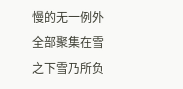慢的无一例外全部聚集在雪之下雪乃所负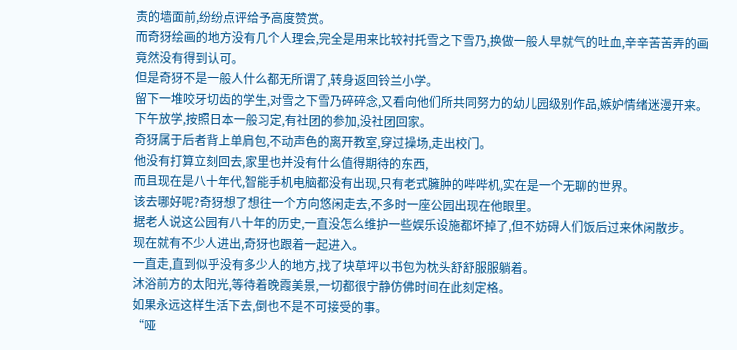责的墙面前,纷纷点评给予高度赞赏。
而奇犽绘画的地方没有几个人理会,完全是用来比较衬托雪之下雪乃,换做一般人早就气的吐血,辛辛苦苦弄的画竟然没有得到认可。
但是奇犽不是一般人什么都无所谓了,转身返回铃兰小学。
留下一堆咬牙切齿的学生,对雪之下雪乃碎碎念,又看向他们所共同努力的幼儿园级别作品,嫉妒情绪迷漫开来。
下午放学,按照日本一般习定,有社团的参加,没社团回家。
奇犽属于后者背上单肩包,不动声色的离开教室,穿过操场,走出校门。
他没有打算立刻回去,家里也并没有什么值得期待的东西,
而且现在是八十年代,智能手机电脑都没有出现,只有老式臃肿的哔哔机,实在是一个无聊的世界。
该去哪好呢?奇犽想了想往一个方向悠闲走去,不多时一座公园出现在他眼里。
据老人说这公园有八十年的历史,一直没怎么维护一些娱乐设施都坏掉了,但不妨碍人们饭后过来休闲散步。
现在就有不少人进出,奇犽也跟着一起进入。
一直走,直到似乎没有多少人的地方,找了块草坪以书包为枕头舒舒服服躺着。
沐浴前方的太阳光,等待着晚霞美景,一切都很宁静仿佛时间在此刻定格。
如果永远这样生活下去,倒也不是不可接受的事。
“哑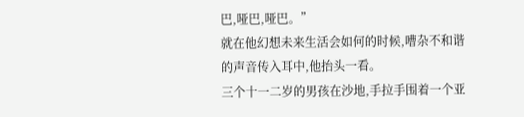巴,哑巴,哑巴。”
就在他幻想未来生活会如何的时候,嘈杂不和谐的声音传入耳中,他抬头一看。
三个十一二岁的男孩在沙地,手拉手围着一个亚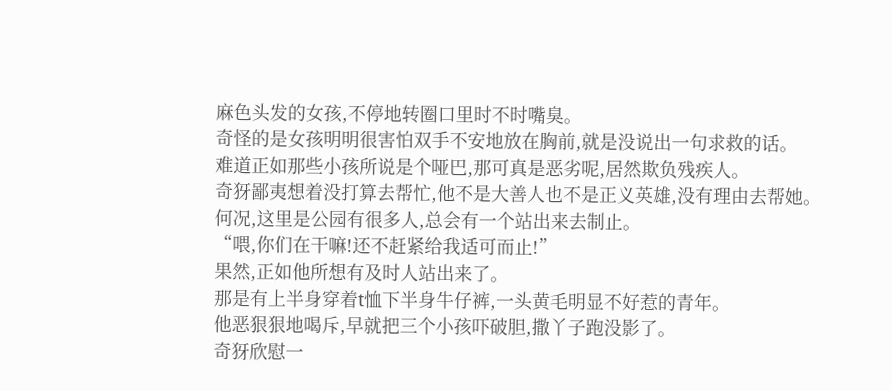麻色头发的女孩,不停地转圈口里时不时嘴臭。
奇怪的是女孩明明很害怕双手不安地放在胸前,就是没说出一句求救的话。
难道正如那些小孩所说是个哑巴,那可真是恶劣呢,居然欺负残疾人。
奇犽鄙夷想着没打算去帮忙,他不是大善人也不是正义英雄,没有理由去帮她。
何况,这里是公园有很多人,总会有一个站出来去制止。
“喂,你们在干嘛!还不赶紧给我适可而止!”
果然,正如他所想有及时人站出来了。
那是有上半身穿着t恤下半身牛仔裤,一头黄毛明显不好惹的青年。
他恶狠狠地喝斥,早就把三个小孩吓破胆,撒丫子跑没影了。
奇犽欣慰一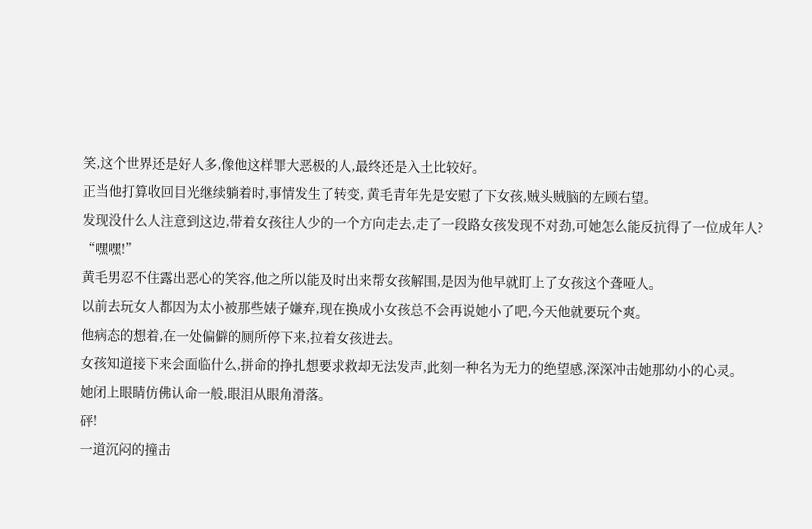笑,这个世界还是好人多,像他这样罪大恶极的人,最终还是入土比较好。
正当他打算收回目光继续躺着时,事情发生了转变, 黄毛青年先是安慰了下女孩,贼头贼脑的左顾右望。
发现没什么人注意到这边,带着女孩往人少的一个方向走去,走了一段路女孩发现不对劲,可她怎么能反抗得了一位成年人?
“嘿嘿!”
黄毛男忍不住露出恶心的笑容,他之所以能及时出来帮女孩解围,是因为他早就盯上了女孩这个聋哑人。
以前去玩女人都因为太小被那些婊子嫌弃,现在换成小女孩总不会再说她小了吧,今天他就要玩个爽。
他病态的想着,在一处偏僻的厕所停下来,拉着女孩进去。
女孩知道接下来会面临什么,拼命的挣扎想要求救却无法发声,此刻一种名为无力的绝望感,深深冲击她那幼小的心灵。
她闭上眼睛仿佛认命一般,眼泪从眼角滑落。
砰!
一道沉闷的撞击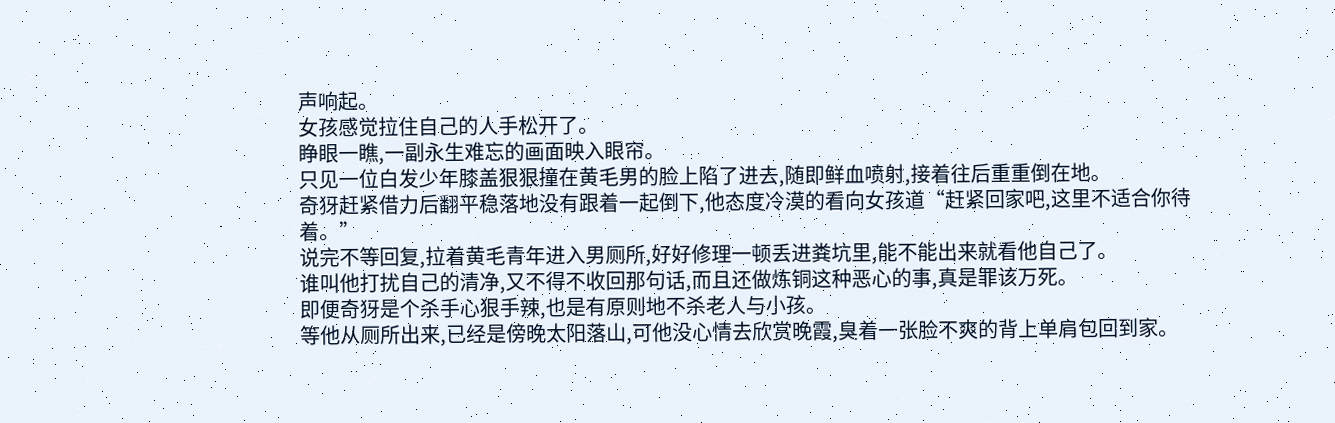声响起。
女孩感觉拉住自己的人手松开了。
睁眼一瞧,一副永生难忘的画面映入眼帘。
只见一位白发少年膝盖狠狠撞在黄毛男的脸上陷了进去,随即鲜血喷射,接着往后重重倒在地。
奇犽赶紧借力后翻平稳落地没有跟着一起倒下,他态度冷漠的看向女孩道“赶紧回家吧,这里不适合你待着。”
说完不等回复,拉着黄毛青年进入男厕所,好好修理一顿丢进粪坑里,能不能出来就看他自己了。
谁叫他打扰自己的清净,又不得不收回那句话,而且还做炼铜这种恶心的事,真是罪该万死。
即便奇犽是个杀手心狠手辣,也是有原则地不杀老人与小孩。
等他从厕所出来,已经是傍晚太阳落山,可他没心情去欣赏晚霞,臭着一张脸不爽的背上单肩包回到家。